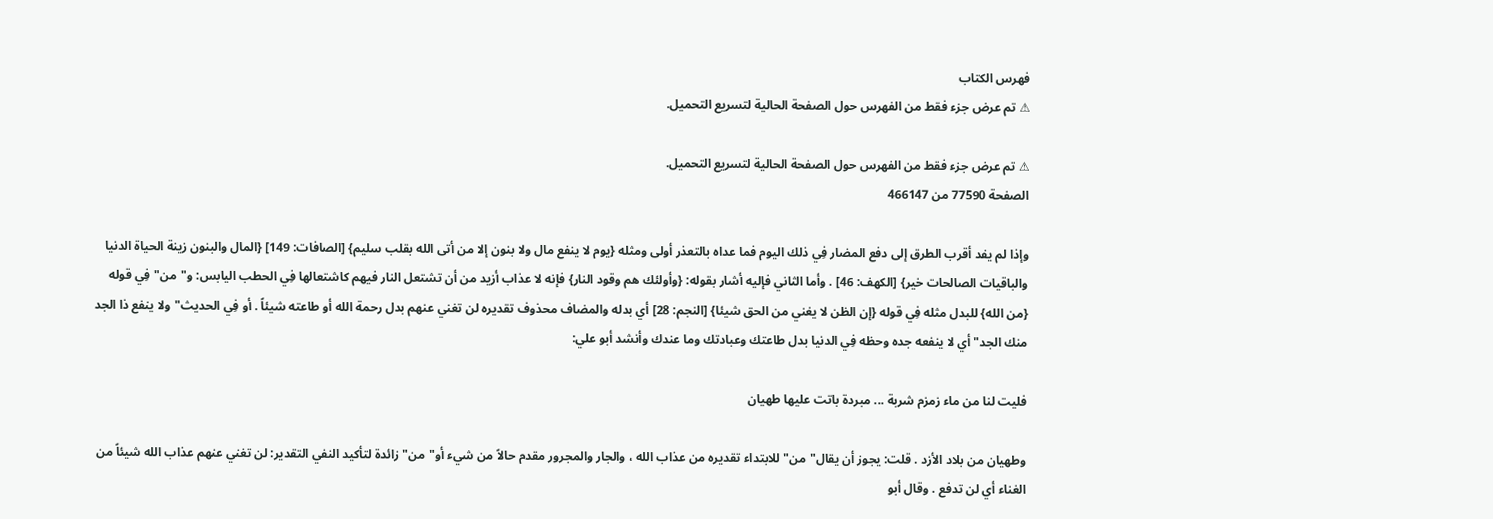فهرس الكتاب
⚠ تم عرض جزء فقط من الفهرس حول الصفحة الحالية لتسريع التحميل.

⚠ تم عرض جزء فقط من الفهرس حول الصفحة الحالية لتسريع التحميل.
الصفحة 77590 من 466147

وإذا لم يفد أقرب الطرق إلى دفع المضار فِي ذلك اليوم فما عداه بالتعذر أولى ومثله {يوم لا ينفع مال ولا بنون إلا من أتى الله بقلب سليم} [الصافات: 149] {المال والبنون زينة الحياة الدنيا والباقيات الصالحات خير} [الكهف: 46] . وأما الثاني فإليه أشار بقوله: {وأولئك هم وقود النار} فإنه لا عذاب أزيد من أن تشتعل النار فيهم كاشتعالها فِي الحطب اليابس: و"من"فِي قوله {من الله} للبدل مثله فِي قوله {إن الظن لا يغني من الحق شيئا} [النجم: 28] أي بدله والمضاف محذوف تقديره لن تغني عنهم بدل رحمة الله أو طاعته شيئاً . أو فِي الحديث"ولا ينفع ذا الجد منك الجد"أي لا ينفعه جده وحظه فِي الدنيا بدل طاعتك وعبادتك وما عندك وأنشد أبو علي:

فليت لنا من ماء زمزم شربة ... مبردة باتت عليها طهيان

وطهيان من بلاد الأزد . قلت: يجوز أن يقال"من"للابتداء تقديره من عذاب الله ، والجار والمجرور مقدم حالاً من شيء أو"من"زائدة لتأكيد النفي التقدير: لن تغني عنهم عذاب الله شيئاً من الغناء أي لن تدفع . وقال أبو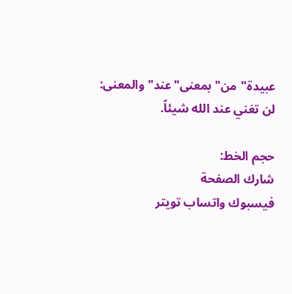عبيدة"من"بمعنى"عند"والمعنى: لن تغني عند الله شيئاً.

حجم الخط:
شارك الصفحة
فيسبوك واتساب تويتر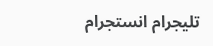تليجرام انستجرام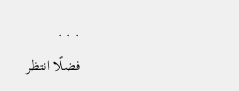. . .
فضلًا انتظر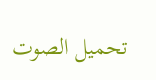تحميل الصوت